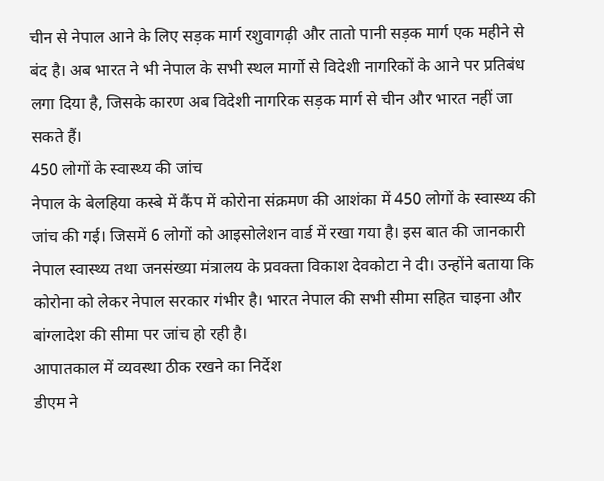चीन से नेपाल आने के लिए सड़क मार्ग रशुवागढ़ी और तातो पानी सड़क मार्ग एक महीने से बंद है। अब भारत ने भी नेपाल के सभी स्थल मार्गो से विदेशी नागरिकों के आने पर प्रतिबंध लगा दिया है, जिसके कारण अब विदेशी नागरिक सड़क मार्ग से चीन और भारत नहीं जा सकते हैं।
450 लोगों के स्वास्थ्य की जांच
नेपाल के बेलहिया कस्बे में कैंप में कोरोना संक्रमण की आशंका में 450 लोगों के स्वास्थ्य की जांच की गई। जिसमें 6 लोगों को आइसोलेशन वार्ड में रखा गया है। इस बात की जानकारी नेपाल स्वास्थ्य तथा जनसंख्या मंत्रालय के प्रवक्ता विकाश देवकोटा ने दी। उन्होंने बताया कि कोरोना को लेकर नेपाल सरकार गंभीर है। भारत नेपाल की सभी सीमा सहित चाइना और बांग्लादेश की सीमा पर जांच हो रही है।
आपातकाल में व्यवस्था ठीक रखने का निर्देश
डीएम ने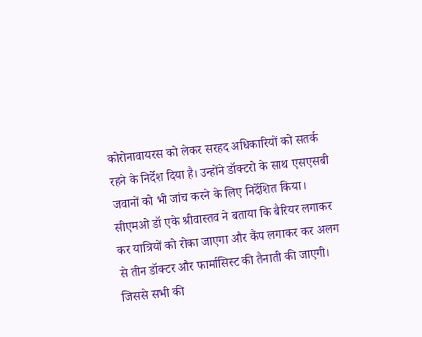कोरोनावायरस को लेकर सरहद अधिकारियों को सतर्क रहने के निर्देश दिया है। उन्होंने डॉक्टरो के साथ एसएसबी जवानों को भी जांच करने के लिए निर्देशित किया। सीएमओ डॉ एके श्रीवास्तव ने बताया कि बैरियर लगाकर कर यात्रियों को रोका जाएगा और कैंप लगाकर कर अलग से तीन डॉक्टर और फार्मासिस्ट की तैनाती की जाएगी। जिससे सभी की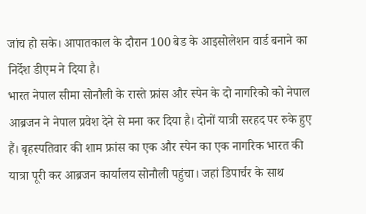जांच हो सके। आपातकाल के दौरान 100 बेड के आइसोलेशन वार्ड बनाने का निर्देश डीएम ने दिया है।
भारत नेपाल सीमा सोनौली के रास्ते फ्रांस और स्पेन के दो नागरिको को नेपाल आब्रजन ने नेपाल प्रवेश देने से मना कर दिया है। दोनों यात्री सरहद पर रुके हुए हैं। बृहस्पतिवार की शाम फ्रांस का एक और स्पेन का एक नागरिक भारत की यात्रा पूरी कर आब्रजन कार्यालय सोनौली पहुंचा। जहां डिपार्चर के साथ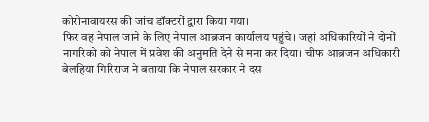कोरोनावायरस की जांच डॉक्टरों द्वारा किया गया।
फिर वह नेपाल जाने के लिए नेपाल आब्रजन कार्यालय पहुंचे। जहां अधिकारियों ने दोनों नागरिको को नेपाल में प्रवेश की अनुमति देने से मना कर दिया। चीफ आब्रजन अधिकारी बेलहिया गिरिराज ने बताया कि नेपाल सरकार ने दस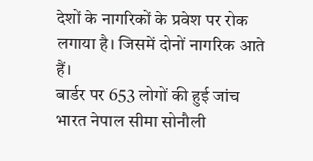देशों के नागरिकों के प्रवेश पर रोक लगाया है। जिसमें दोनों नागरिक आते हैं।
बार्डर पर 653 लोगों की हुई जांच
भारत नेपाल सीमा सोनौली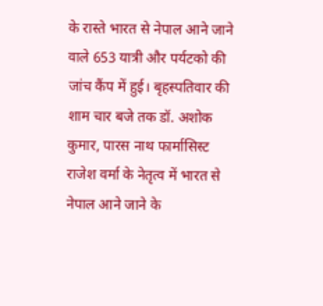के रास्ते भारत से नेपाल आने जाने वाले 653 यात्री और पर्यटको की जांच कैंप में हुई। बृहस्पतिवार की शाम चार बजे तक डॉ. अशोक कुमार, पारस नाथ फार्मासिस्ट राजेश वर्मा के नेतृत्व में भारत से नेपाल आने जाने के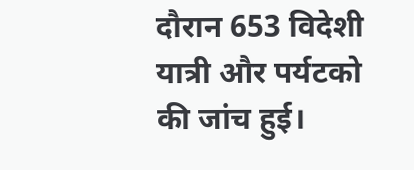दौरान 653 विदेशी यात्री और पर्यटको की जांच हुई।